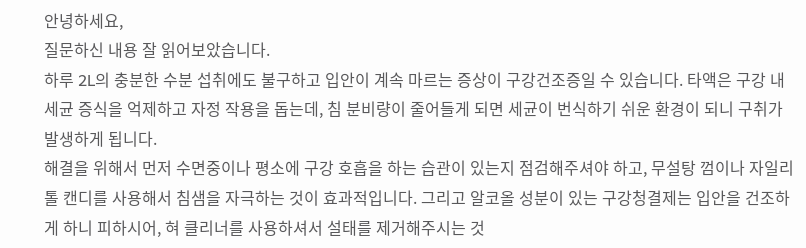안녕하세요,
질문하신 내용 잘 읽어보았습니다.
하루 2L의 충분한 수분 섭취에도 불구하고 입안이 계속 마르는 증상이 구강건조증일 수 있습니다. 타액은 구강 내 세균 증식을 억제하고 자정 작용을 돕는데, 침 분비량이 줄어들게 되면 세균이 번식하기 쉬운 환경이 되니 구취가 발생하게 됩니다.
해결을 위해서 먼저 수면중이나 평소에 구강 호흡을 하는 습관이 있는지 점검해주셔야 하고, 무설탕 껌이나 자일리톨 캔디를 사용해서 침샘을 자극하는 것이 효과적입니다. 그리고 알코올 성분이 있는 구강청결제는 입안을 건조하게 하니 피하시어, 혀 클리너를 사용하셔서 설태를 제거해주시는 것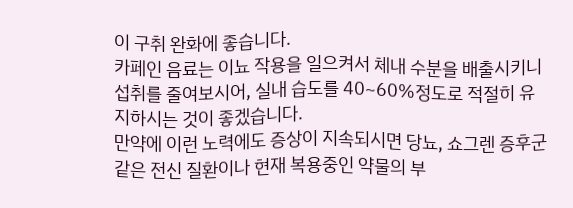이 구취 완화에 좋습니다.
카페인 음료는 이뇨 작용을 일으켜서 체내 수분을 배출시키니 섭취를 줄여보시어, 실내 습도를 40~60%정도로 적절히 유지하시는 것이 좋겠습니다.
만약에 이런 노력에도 증상이 지속되시면 당뇨, 쇼그렌 증후군같은 전신 질환이나 현재 복용중인 약물의 부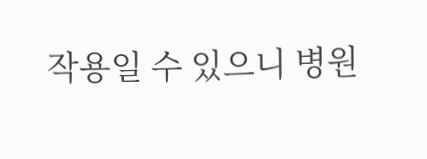작용일 수 있으니 병원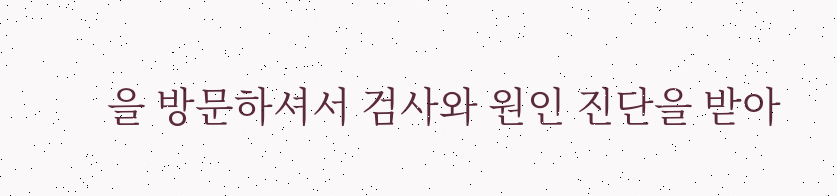을 방문하셔서 검사와 원인 진단을 받아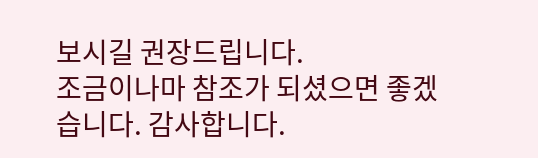보시길 권장드립니다.
조금이나마 참조가 되셨으면 좋겠습니다. 감사합니다.